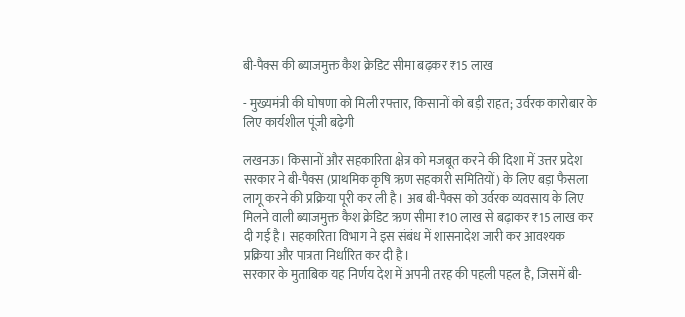बी-पैक्स की ब्याजमुक्त कैश क्रेडिट सीमा बढ़कर ₹15 लाख

- मुख्यमंत्री की घोषणा को मिली रफ्तार, किसानों को बड़ी राहत; उर्वरक कारोबार के लिए कार्यशील पूंजी बढ़ेगी

लखनऊ। किसानों और सहकारिता क्षेत्र को मजबूत करने की दिशा में उत्तर प्रदेश सरकार ने बी-पैक्स (प्राथमिक कृषि ऋण सहकारी समितियों) के लिए बड़ा फैसला लागू करने की प्रक्रिया पूरी कर ली है। अब बी-पैक्स को उर्वरक व्यवसाय के लिए मिलने वाली ब्याजमुक्त कैश क्रेडिट ऋण सीमा ₹10 लाख से बढ़ाकर ₹15 लाख कर दी गई है। सहकारिता विभाग ने इस संबंध में शासनादेश जारी कर आवश्यक प्रक्रिया और पात्रता निर्धारित कर दी है।
सरकार के मुताबिक यह निर्णय देश में अपनी तरह की पहली पहल है, जिसमें बी-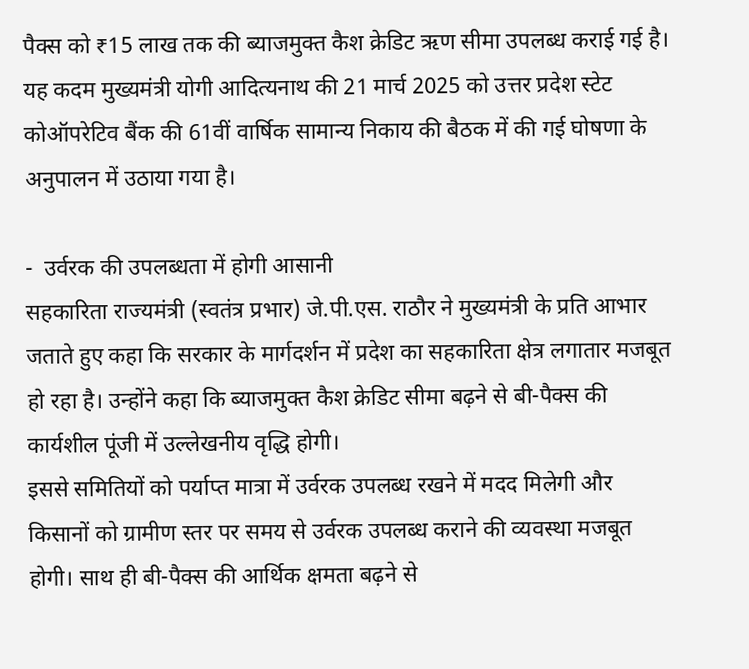पैक्स को ₹15 लाख तक की ब्याजमुक्त कैश क्रेडिट ऋण सीमा उपलब्ध कराई गई है। यह कदम मुख्यमंत्री योगी आदित्यनाथ की 21 मार्च 2025 को उत्तर प्रदेश स्टेट कोऑपरेटिव बैंक की 61वीं वार्षिक सामान्य निकाय की बैठक में की गई घोषणा के अनुपालन में उठाया गया है।

-  उर्वरक की उपलब्धता में होगी आसानी
सहकारिता राज्यमंत्री (स्वतंत्र प्रभार) जे.पी.एस. राठौर ने मुख्यमंत्री के प्रति आभार जताते हुए कहा कि सरकार के मार्गदर्शन में प्रदेश का सहकारिता क्षेत्र लगातार मजबूत हो रहा है। उन्होंने कहा कि ब्याजमुक्त कैश क्रेडिट सीमा बढ़ने से बी-पैक्स की कार्यशील पूंजी में उल्लेखनीय वृद्धि होगी।
इससे समितियों को पर्याप्त मात्रा में उर्वरक उपलब्ध रखने में मदद मिलेगी और किसानों को ग्रामीण स्तर पर समय से उर्वरक उपलब्ध कराने की व्यवस्था मजबूत होगी। साथ ही बी-पैक्स की आर्थिक क्षमता बढ़ने से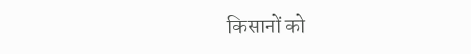किसानों को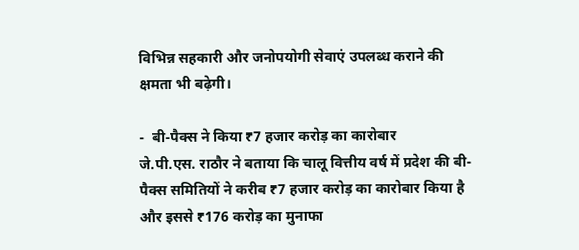विभिन्न सहकारी और जनोपयोगी सेवाएं उपलब्ध कराने की क्षमता भी बढ़ेगी।

-  बी-पैक्स ने किया ₹7 हजार करोड़ का कारोबार
जे.पी.एस. राठौर ने बताया कि चालू वित्तीय वर्ष में प्रदेश की बी-पैक्स समितियों ने करीब ₹7 हजार करोड़ का कारोबार किया है और इससे ₹176 करोड़ का मुनाफा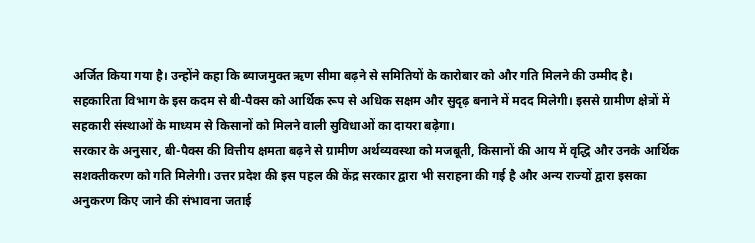अर्जित किया गया है। उन्होंने कहा कि ब्याजमुक्त ऋण सीमा बढ़ने से समितियों के कारोबार को और गति मिलने की उम्मीद है।
सहकारिता विभाग के इस कदम से बी-पैक्स को आर्थिक रूप से अधिक सक्षम और सुदृढ़ बनाने में मदद मिलेगी। इससे ग्रामीण क्षेत्रों में सहकारी संस्थाओं के माध्यम से किसानों को मिलने वाली सुविधाओं का दायरा बढ़ेगा।
सरकार के अनुसार, बी-पैक्स की वित्तीय क्षमता बढ़ने से ग्रामीण अर्थव्यवस्था को मजबूती, किसानों की आय में वृद्धि और उनके आर्थिक सशक्तीकरण को गति मिलेगी। उत्तर प्रदेश की इस पहल की केंद्र सरकार द्वारा भी सराहना की गई है और अन्य राज्यों द्वारा इसका अनुकरण किए जाने की संभावना जताई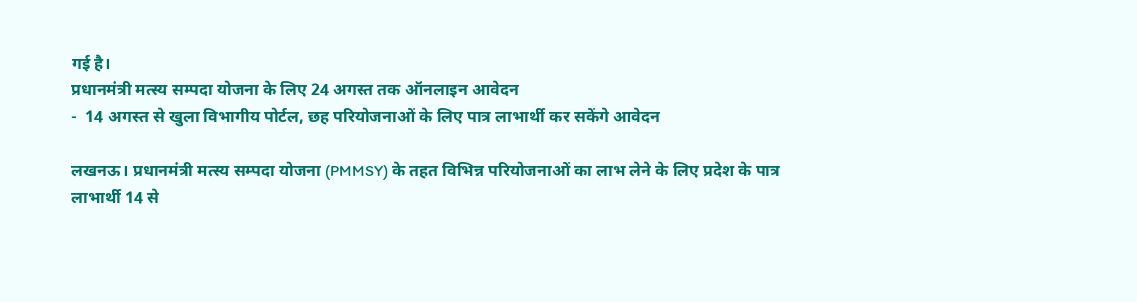गई है।
प्रधानमंत्री मत्स्य सम्पदा योजना के लिए 24 अगस्त तक ऑनलाइन आवेदन
-  14 अगस्त से खुला विभागीय पोर्टल, छह परियोजनाओं के लिए पात्र लाभार्थी कर सकेंगे आवेदन

लखनऊ। प्रधानमंत्री मत्स्य सम्पदा योजना (PMMSY) के तहत विभिन्न परियोजनाओं का लाभ लेने के लिए प्रदेश के पात्र लाभार्थी 14 से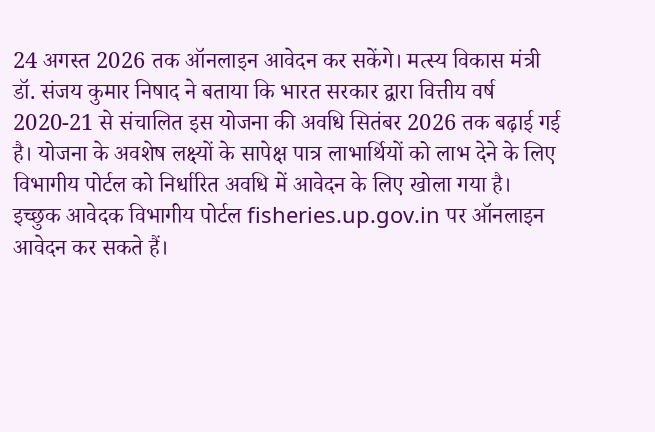24 अगस्त 2026 तक ऑनलाइन आवेदन कर सकेंगे। मत्स्य विकास मंत्री डॉ. संजय कुमार निषाद ने बताया कि भारत सरकार द्वारा वित्तीय वर्ष 2020-21 से संचालित इस योजना की अवधि सितंबर 2026 तक बढ़ाई गई है। योजना के अवशेष लक्ष्यों के सापेक्ष पात्र लाभार्थियों को लाभ देने के लिए विभागीय पोर्टल को निर्धारित अवधि में आवेदन के लिए खोला गया है।
इच्छुक आवेदक विभागीय पोर्टल fisheries.up.gov.in पर ऑनलाइन आवेदन कर सकते हैं।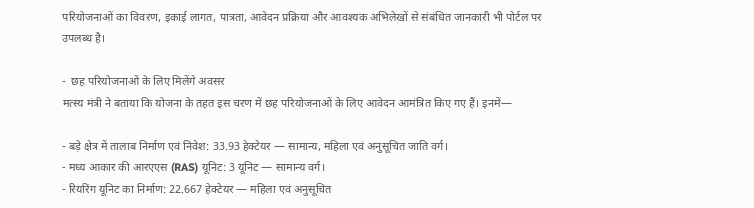परियोजनाओं का विवरण, इकाई लागत, पात्रता, आवेदन प्रक्रिया और आवश्यक अभिलेखों से संबंधित जानकारी भी पोर्टल पर उपलब्ध है।

-  छह परियोजनाओं के लिए मिलेंगे अवसर
मत्स्य मंत्री ने बताया कि योजना के तहत इस चरण में छह परियोजनाओं के लिए आवेदन आमंत्रित किए गए हैं। इनमें—

- बड़े क्षेत्र में तालाब निर्माण एवं निवेश: 33.93 हेक्टेयर — सामान्य, महिला एवं अनुसूचित जाति वर्ग।
- मध्य आकार की आरएएस (RAS) यूनिट: 3 यूनिट — सामान्य वर्ग।
- रियरिंग यूनिट का निर्माण: 22.667 हेक्टेयर — महिला एवं अनुसूचित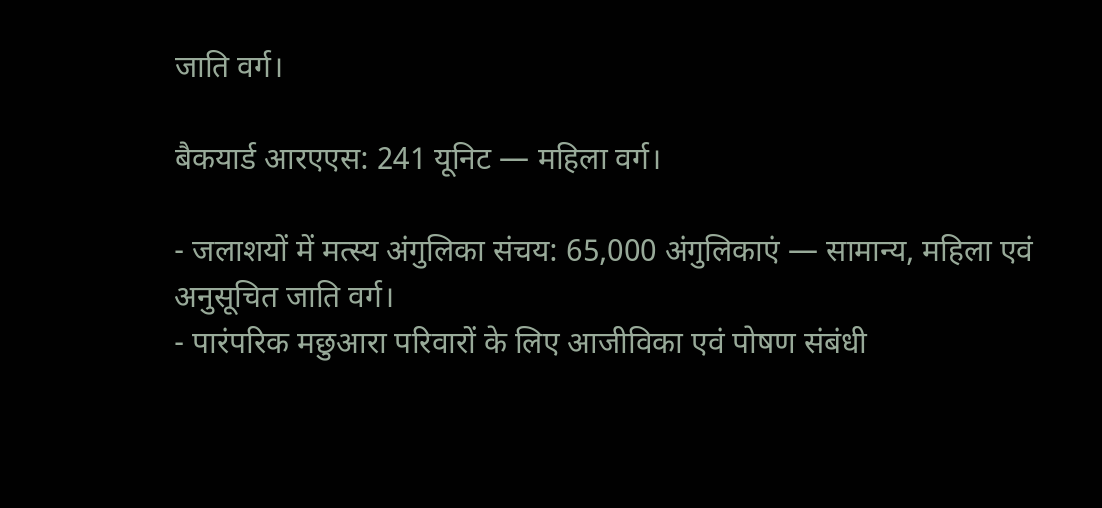जाति वर्ग।

बैकयार्ड आरएएस: 241 यूनिट — महिला वर्ग।

- जलाशयों में मत्स्य अंगुलिका संचय: 65,000 अंगुलिकाएं — सामान्य, महिला एवं अनुसूचित जाति वर्ग।
- पारंपरिक मछुआरा परिवारों के लिए आजीविका एवं पोषण संबंधी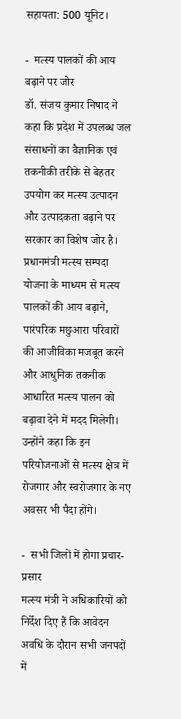सहायता: 500 यूनिट।

-  मत्स्य पालकों की आय बढ़ाने पर जोर
डॉ. संजय कुमार निषाद ने कहा कि प्रदेश में उपलब्ध जल संसाधनों का वैज्ञानिक एवं तकनीकी तरीके से बेहतर उपयोग कर मत्स्य उत्पादन और उत्पादकता बढ़ाने पर सरकार का विशेष जोर है। प्रधानमंत्री मत्स्य सम्पदा योजना के माध्यम से मत्स्य पालकों की आय बढ़ाने, पारंपरिक मछुआरा परिवारों की आजीविका मजबूत करने और आधुनिक तकनीक आधारित मत्स्य पालन को बढ़ावा देने में मदद मिलेगी।
उन्होंने कहा कि इन परियोजनाओं से मत्स्य क्षेत्र में रोजगार और स्वरोजगार के नए अवसर भी पैदा होंगे।

-  सभी जिलों में होगा प्रचार-प्रसार
मत्स्य मंत्री ने अधिकारियों को निर्देश दिए हैं कि आवेदन अवधि के दौरान सभी जनपदों में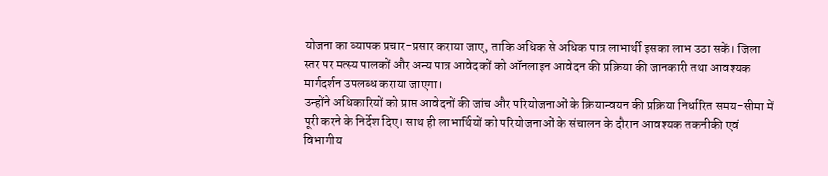योजना का व्यापक प्रचार-प्रसार कराया जाए, ताकि अधिक से अधिक पात्र लाभार्थी इसका लाभ उठा सकें। जिला स्तर पर मत्स्य पालकों और अन्य पात्र आवेदकों को ऑनलाइन आवेदन की प्रक्रिया की जानकारी तथा आवश्यक मार्गदर्शन उपलब्ध कराया जाएगा।
उन्होंने अधिकारियों को प्राप्त आवेदनों की जांच और परियोजनाओं के क्रियान्वयन की प्रक्रिया निर्धारित समय-सीमा में पूरी करने के निर्देश दिए। साथ ही लाभार्थियों को परियोजनाओं के संचालन के दौरान आवश्यक तकनीकी एवं विभागीय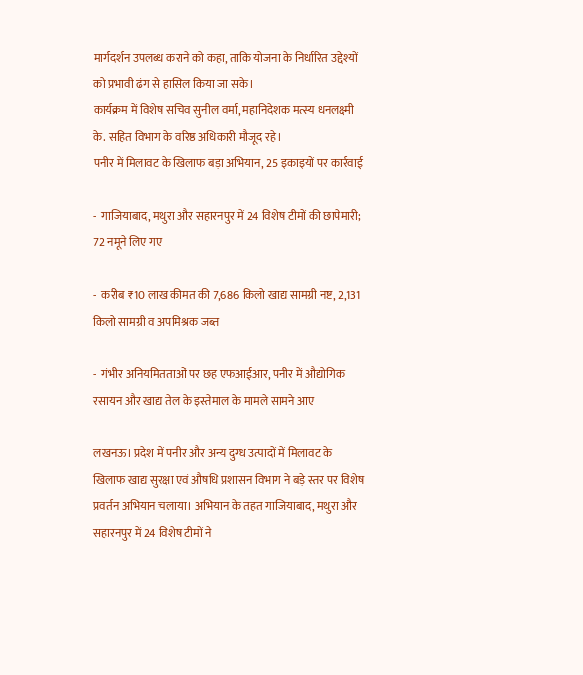मार्गदर्शन उपलब्ध कराने को कहा, ताकि योजना के निर्धारित उद्देश्यों को प्रभावी ढंग से हासिल किया जा सके।
कार्यक्रम में विशेष सचिव सुनील वर्मा, महानिदेशक मत्स्य धनलक्ष्मी के. सहित विभाग के वरिष्ठ अधिकारी मौजूद रहे।
पनीर में मिलावट के खिलाफ बड़ा अभियान, 25 इकाइयों पर कार्रवाई

-  गाजियाबाद, मथुरा और सहारनपुर में 24 विशेष टीमों की छापेमारी; 72 नमूने लिए गए

-  करीब ₹10 लाख कीमत की 7,686 किलो खाद्य सामग्री नष्ट, 2,131 किलो सामग्री व अपमिश्रक जब्त

-  गंभीर अनियमितताओं पर छह एफआईआर, पनीर में औद्योगिक रसायन और खाद्य तेल के इस्तेमाल के मामले सामने आए

लखनऊ। प्रदेश में पनीर और अन्य दुग्ध उत्पादों में मिलावट के खिलाफ खाद्य सुरक्षा एवं औषधि प्रशासन विभाग ने बड़े स्तर पर विशेष प्रवर्तन अभियान चलाया। अभियान के तहत गाजियाबाद, मथुरा और सहारनपुर में 24 विशेष टीमों ने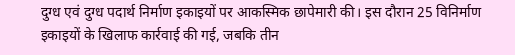दुग्ध एवं दुग्ध पदार्थ निर्माण इकाइयों पर आकस्मिक छापेमारी की। इस दौरान 25 विनिर्माण इकाइयों के खिलाफ कार्रवाई की गई, जबकि तीन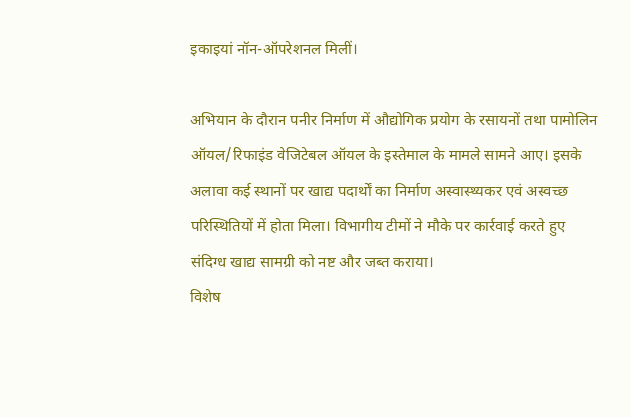इकाइयां नॉन-ऑपरेशनल मिलीं।

अभियान के दौरान पनीर निर्माण में औद्योगिक प्रयोग के रसायनों तथा पामोलिन ऑयल/रिफाइंड वेजिटेबल ऑयल के इस्तेमाल के मामले सामने आए। इसके अलावा कई स्थानों पर खाद्य पदार्थों का निर्माण अस्वास्थ्यकर एवं अस्वच्छ परिस्थितियों में होता मिला। विभागीय टीमों ने मौके पर कार्रवाई करते हुए संदिग्ध खाद्य सामग्री को नष्ट और जब्त कराया।
विशेष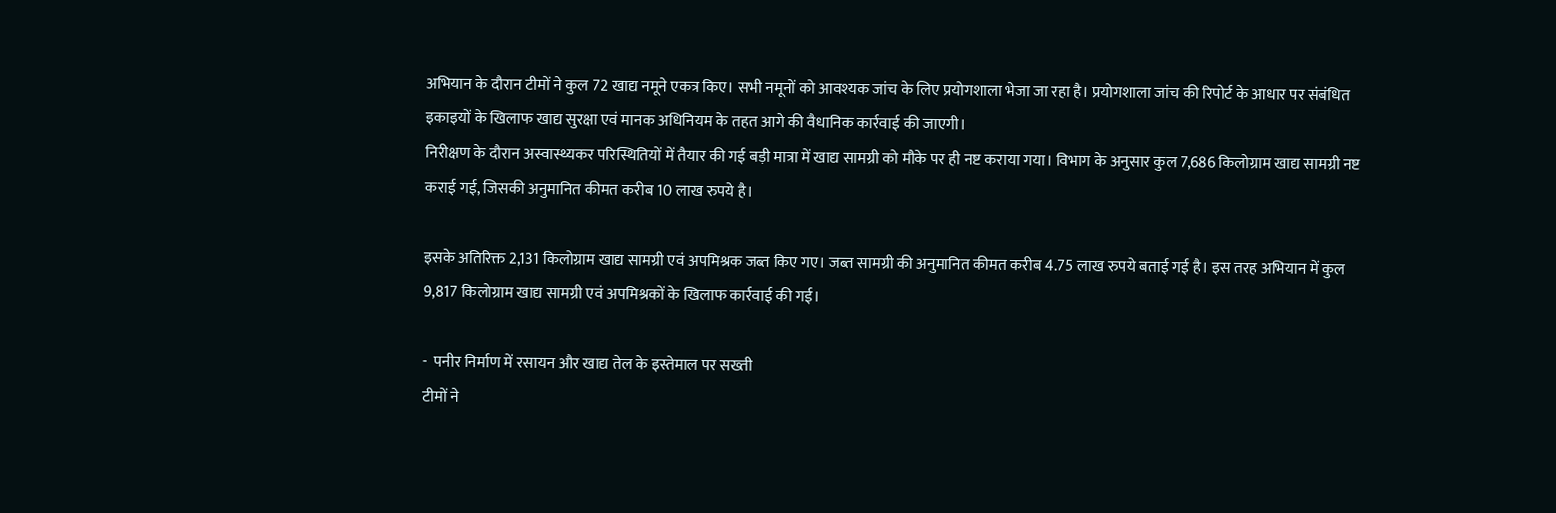अभियान के दौरान टीमों ने कुल 72 खाद्य नमूने एकत्र किए। सभी नमूनों को आवश्यक जांच के लिए प्रयोगशाला भेजा जा रहा है। प्रयोगशाला जांच की रिपोर्ट के आधार पर संबंधित इकाइयों के खिलाफ खाद्य सुरक्षा एवं मानक अधिनियम के तहत आगे की वैधानिक कार्रवाई की जाएगी।
निरीक्षण के दौरान अस्वास्थ्यकर परिस्थितियों में तैयार की गई बड़ी मात्रा में खाद्य सामग्री को मौके पर ही नष्ट कराया गया। विभाग के अनुसार कुल 7,686 किलोग्राम खाद्य सामग्री नष्ट कराई गई, जिसकी अनुमानित कीमत करीब 10 लाख रुपये है।

इसके अतिरिक्त 2,131 किलोग्राम खाद्य सामग्री एवं अपमिश्रक जब्त किए गए। जब्त सामग्री की अनुमानित कीमत करीब 4.75 लाख रुपये बताई गई है। इस तरह अभियान में कुल 9,817 किलोग्राम खाद्य सामग्री एवं अपमिश्रकों के खिलाफ कार्रवाई की गई।

-  पनीर निर्माण में रसायन और खाद्य तेल के इस्तेमाल पर सख्ती
टीमों ने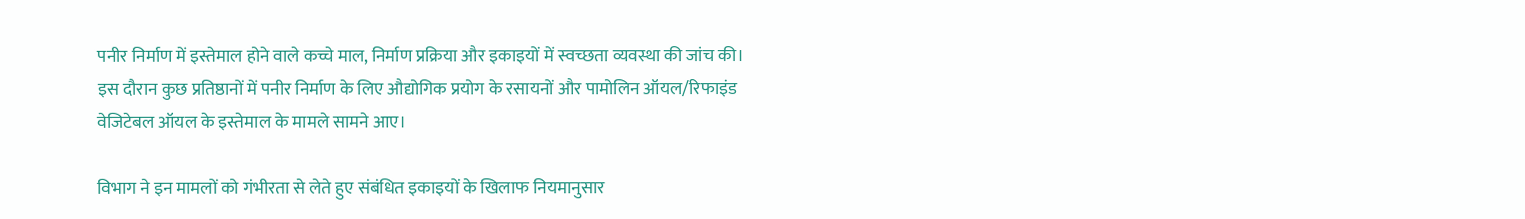पनीर निर्माण में इस्तेमाल होने वाले कच्चे माल, निर्माण प्रक्रिया और इकाइयों में स्वच्छता व्यवस्था की जांच की। इस दौरान कुछ प्रतिष्ठानों में पनीर निर्माण के लिए औद्योगिक प्रयोग के रसायनों और पामोलिन ऑयल/रिफाइंड वेजिटेबल ऑयल के इस्तेमाल के मामले सामने आए।

विभाग ने इन मामलों को गंभीरता से लेते हुए संबंधित इकाइयों के खिलाफ नियमानुसार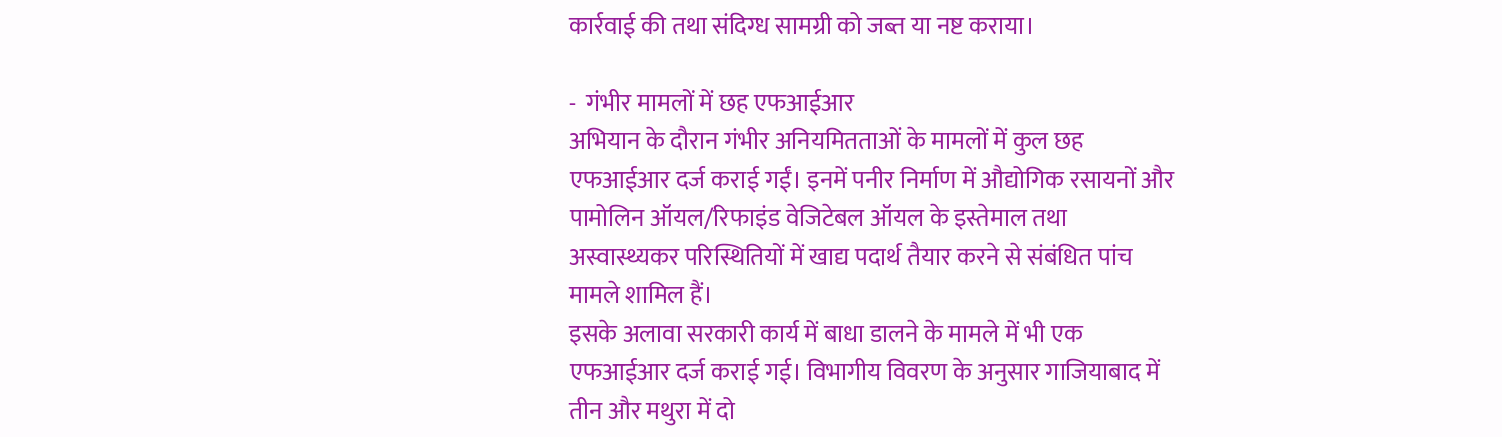कार्रवाई की तथा संदिग्ध सामग्री को जब्त या नष्ट कराया।

-  गंभीर मामलों में छह एफआईआर
अभियान के दौरान गंभीर अनियमितताओं के मामलों में कुल छह एफआईआर दर्ज कराई गईं। इनमें पनीर निर्माण में औद्योगिक रसायनों और पामोलिन ऑयल/रिफाइंड वेजिटेबल ऑयल के इस्तेमाल तथा अस्वास्थ्यकर परिस्थितियों में खाद्य पदार्थ तैयार करने से संबंधित पांच मामले शामिल हैं।
इसके अलावा सरकारी कार्य में बाधा डालने के मामले में भी एक एफआईआर दर्ज कराई गई। विभागीय विवरण के अनुसार गाजियाबाद में तीन और मथुरा में दो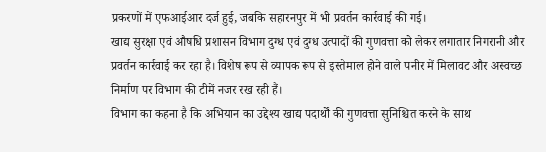प्रकरणों में एफआईआर दर्ज हुई, जबकि सहारनपुर में भी प्रवर्तन कार्रवाई की गई।
खाद्य सुरक्षा एवं औषधि प्रशासन विभाग दुग्ध एवं दुग्ध उत्पादों की गुणवत्ता को लेकर लगातार निगरानी और प्रवर्तन कार्रवाई कर रहा है। विशेष रूप से व्यापक रूप से इस्तेमाल होने वाले पनीर में मिलावट और अस्वच्छ निर्माण पर विभाग की टीमें नजर रख रही हैं।
विभाग का कहना है कि अभियान का उद्देश्य खाद्य पदार्थों की गुणवत्ता सुनिश्चित करने के साथ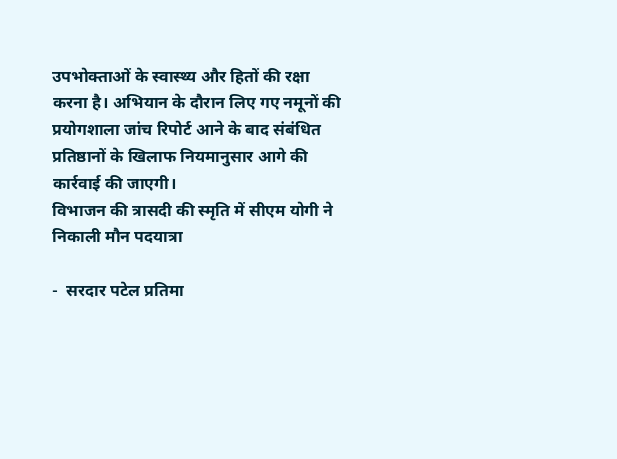उपभोक्ताओं के स्वास्थ्य और हितों की रक्षा करना है। अभियान के दौरान लिए गए नमूनों की प्रयोगशाला जांच रिपोर्ट आने के बाद संबंधित प्रतिष्ठानों के खिलाफ नियमानुसार आगे की कार्रवाई की जाएगी।
विभाजन की त्रासदी की स्मृति में सीएम योगी ने निकाली मौन पदयात्रा

-  सरदार पटेल प्रतिमा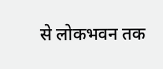से लोकभवन तक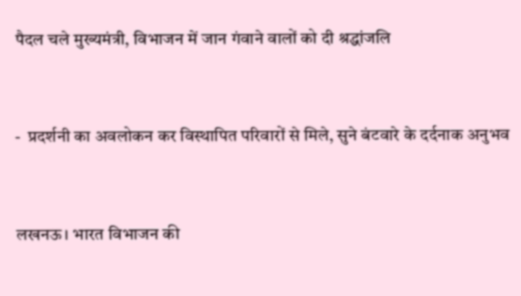पैदल चले मुख्यमंत्री, विभाजन में जान गंवाने वालों को दी श्रद्धांजलि


-  प्रदर्शनी का अवलोकन कर विस्थापित परिवारों से मिले, सुने बंटवारे के दर्दनाक अनुभव


लखनऊ। भारत विभाजन की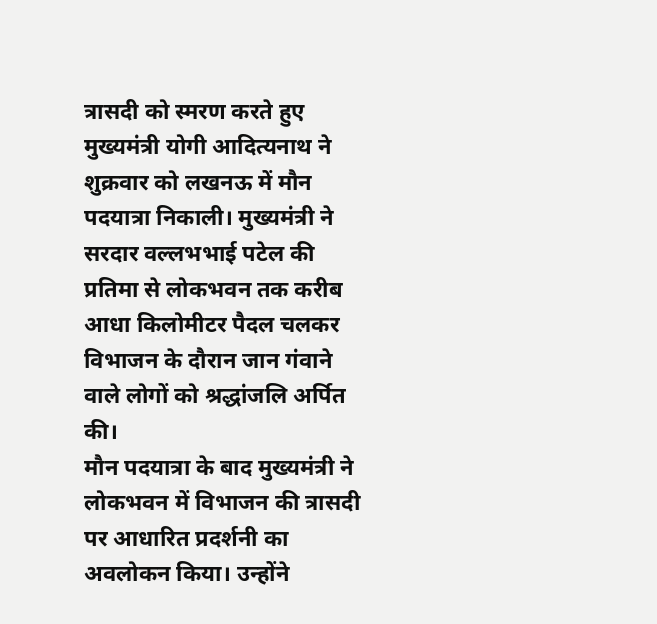त्रासदी को स्मरण करते हुए मुख्यमंत्री योगी आदित्यनाथ ने शुक्रवार को लखनऊ में मौन पदयात्रा निकाली। मुख्यमंत्री ने सरदार वल्लभभाई पटेल की प्रतिमा से लोकभवन तक करीब आधा किलोमीटर पैदल चलकर विभाजन के दौरान जान गंवाने वाले लोगों को श्रद्धांजलि अर्पित की।
मौन पदयात्रा के बाद मुख्यमंत्री ने लोकभवन में विभाजन की त्रासदी पर आधारित प्रदर्शनी का अवलोकन किया। उन्होंने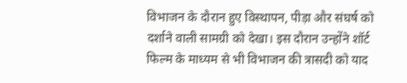विभाजन के दौरान हुए विस्थापन, पीड़ा और संघर्ष को दर्शाने वाली सामग्री को देखा। इस दौरान उन्होंने शॉर्ट फिल्म के माध्यम से भी विभाजन की त्रासदी को याद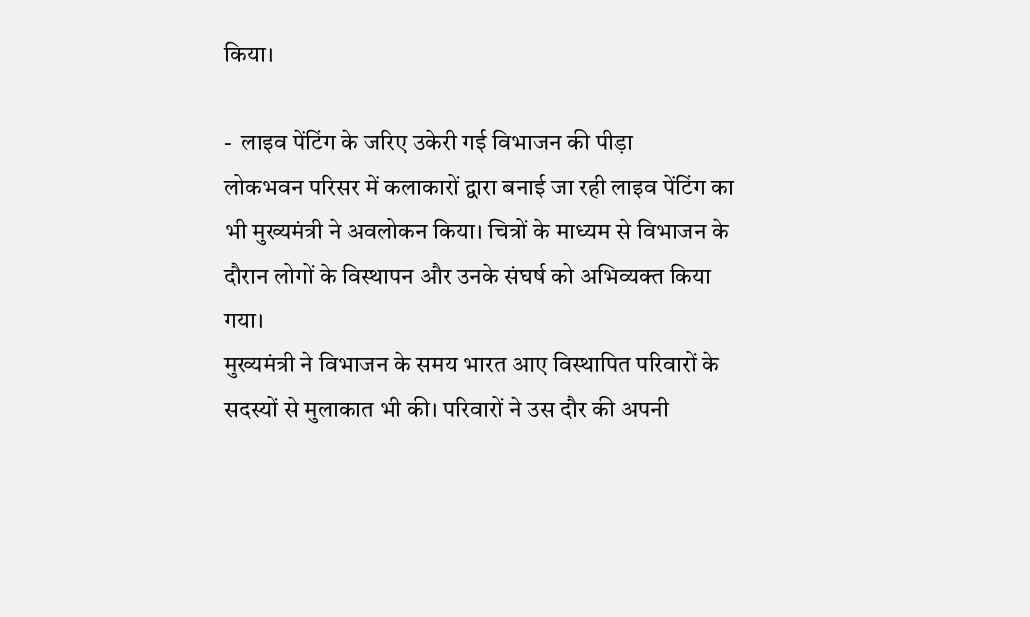किया।

-  लाइव पेंटिंग के जरिए उकेरी गई विभाजन की पीड़ा
लोकभवन परिसर में कलाकारों द्वारा बनाई जा रही लाइव पेंटिंग का भी मुख्यमंत्री ने अवलोकन किया। चित्रों के माध्यम से विभाजन के दौरान लोगों के विस्थापन और उनके संघर्ष को अभिव्यक्त किया गया।
मुख्यमंत्री ने विभाजन के समय भारत आए विस्थापित परिवारों के सदस्यों से मुलाकात भी की। परिवारों ने उस दौर की अपनी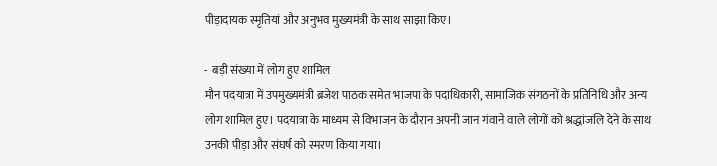पीड़ादायक स्मृतियां और अनुभव मुख्यमंत्री के साथ साझा किए।

-  बड़ी संख्या में लोग हुए शामिल
मौन पदयात्रा में उपमुख्यमंत्री ब्रजेश पाठक समेत भाजपा के पदाधिकारी, सामाजिक संगठनों के प्रतिनिधि और अन्य लोग शामिल हुए। पदयात्रा के माध्यम से विभाजन के दौरान अपनी जान गंवाने वाले लोगों को श्रद्धांजलि देने के साथ उनकी पीड़ा और संघर्ष को स्मरण किया गया।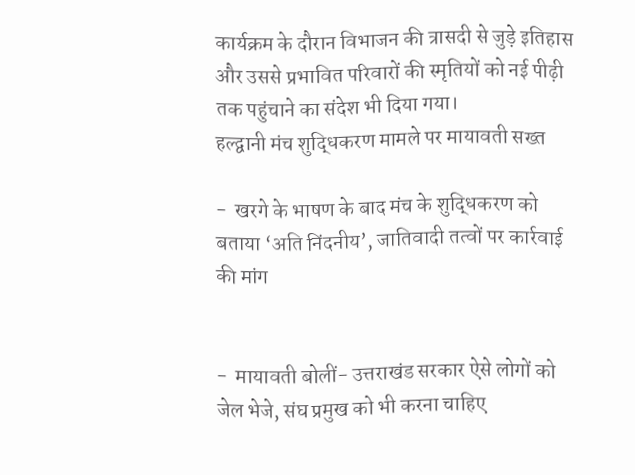कार्यक्रम के दौरान विभाजन की त्रासदी से जुड़े इतिहास और उससे प्रभावित परिवारों की स्मृतियों को नई पीढ़ी तक पहुंचाने का संदेश भी दिया गया।
हल्द्वानी मंच शुद्धिकरण मामले पर मायावती सख्त

-  खरगे के भाषण के बाद मंच के शुद्धिकरण को बताया ‘अति निंदनीय’, जातिवादी तत्वों पर कार्रवाई की मांग


-  मायावती बोलीं- उत्तराखंड सरकार ऐसे लोगों को जेल भेजे, संघ प्रमुख को भी करना चाहिए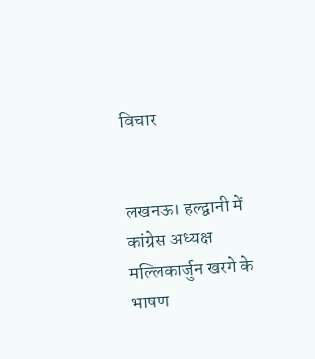विचार


लखनऊ। हल्द्वानी में कांग्रेस अध्यक्ष मल्लिकार्जुन खरगे के भाषण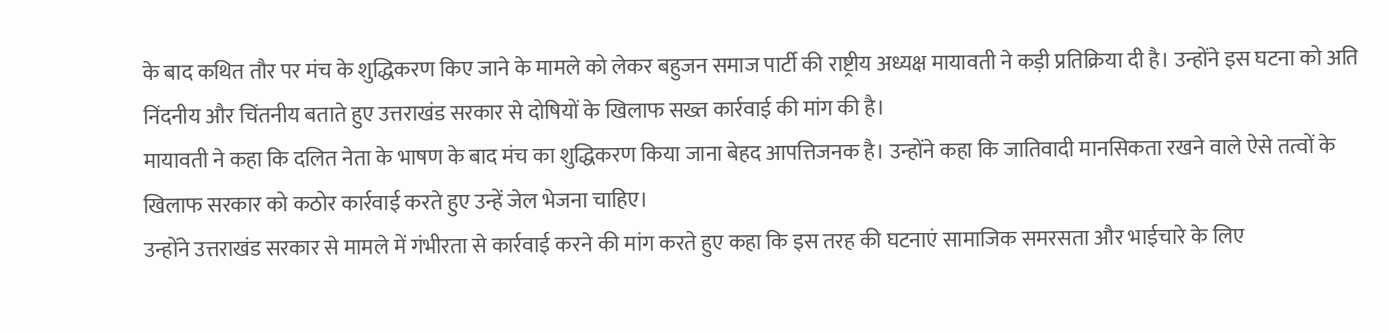के बाद कथित तौर पर मंच के शुद्धिकरण किए जाने के मामले को लेकर बहुजन समाज पार्टी की राष्ट्रीय अध्यक्ष मायावती ने कड़ी प्रतिक्रिया दी है। उन्होंने इस घटना को अति निंदनीय और चिंतनीय बताते हुए उत्तराखंड सरकार से दोषियों के खिलाफ सख्त कार्रवाई की मांग की है।
मायावती ने कहा कि दलित नेता के भाषण के बाद मंच का शुद्धिकरण किया जाना बेहद आपत्तिजनक है। उन्होंने कहा कि जातिवादी मानसिकता रखने वाले ऐसे तत्वों के खिलाफ सरकार को कठोर कार्रवाई करते हुए उन्हें जेल भेजना चाहिए।
उन्होंने उत्तराखंड सरकार से मामले में गंभीरता से कार्रवाई करने की मांग करते हुए कहा कि इस तरह की घटनाएं सामाजिक समरसता और भाईचारे के लिए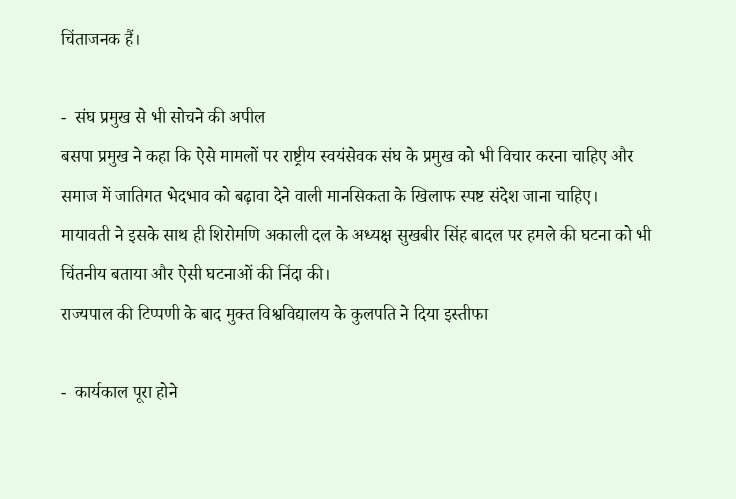चिंताजनक हैं।

-  संघ प्रमुख से भी सोचने की अपील
बसपा प्रमुख ने कहा कि ऐसे मामलों पर राष्ट्रीय स्वयंसेवक संघ के प्रमुख को भी विचार करना चाहिए और समाज में जातिगत भेदभाव को बढ़ावा देने वाली मानसिकता के खिलाफ स्पष्ट संदेश जाना चाहिए।
मायावती ने इसके साथ ही शिरोमणि अकाली दल के अध्यक्ष सुखबीर सिंह बादल पर हमले की घटना को भी चिंतनीय बताया और ऐसी घटनाओं की निंदा की।
राज्यपाल की टिप्पणी के बाद मुक्त विश्वविद्यालय के कुलपति ने दिया इस्तीफा

-  कार्यकाल पूरा होने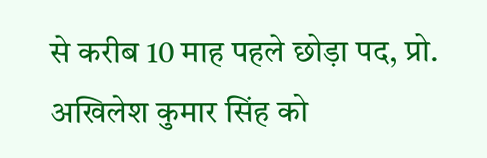से करीब 10 माह पहले छोड़ा पद, प्रो. अखिलेश कुमार सिंह को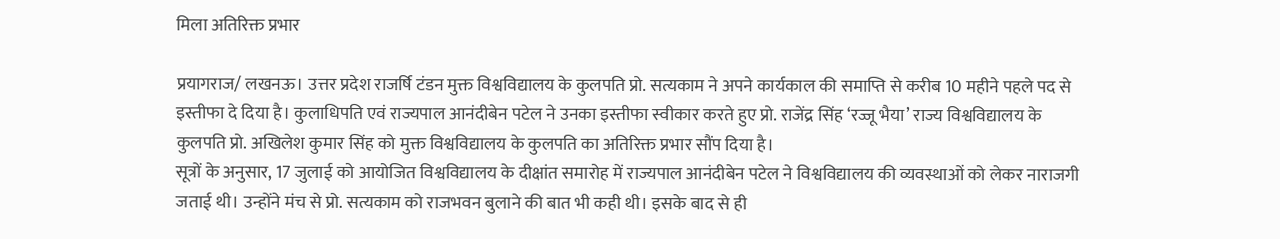मिला अतिरिक्त प्रभार

प्रयागराज/ लखनऊ। उत्तर प्रदेश राजर्षि टंडन मुक्त विश्वविद्यालय के कुलपति प्रो. सत्यकाम ने अपने कार्यकाल की समाप्ति से करीब 10 महीने पहले पद से इस्तीफा दे दिया है। कुलाधिपति एवं राज्यपाल आनंदीबेन पटेल ने उनका इस्तीफा स्वीकार करते हुए प्रो. राजेंद्र सिंह ‘रज्जू भैया’ राज्य विश्वविद्यालय के कुलपति प्रो. अखिलेश कुमार सिंह को मुक्त विश्वविद्यालय के कुलपति का अतिरिक्त प्रभार सौंप दिया है।
सूत्रों के अनुसार, 17 जुलाई को आयोजित विश्वविद्यालय के दीक्षांत समारोह में राज्यपाल आनंदीबेन पटेल ने विश्वविद्यालय की व्यवस्थाओं को लेकर नाराजगी जताई थी। उन्होंने मंच से प्रो. सत्यकाम को राजभवन बुलाने की बात भी कही थी। इसके बाद से ही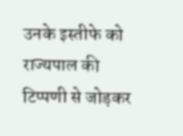उनके इस्तीफे को राज्यपाल की टिप्पणी से जोड़कर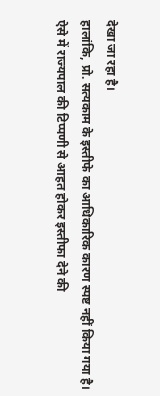देखा जा रहा है।
हालांकि, प्रो. सत्यकाम के इस्तीफे का आधिकारिक कारण स्पष्ट नहीं किया गया है। ऐसे में राज्यपाल की टिप्पणी से आहत होकर इस्तीफा देने की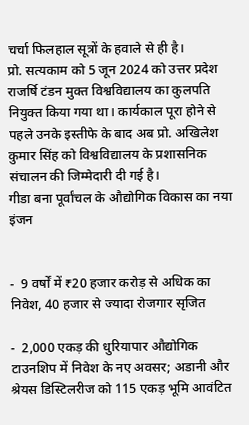चर्चा फिलहाल सूत्रों के हवाले से ही है।
प्रो. सत्यकाम को 5 जून 2024 को उत्तर प्रदेश राजर्षि टंडन मुक्त विश्वविद्यालय का कुलपति नियुक्त किया गया था। कार्यकाल पूरा होने से पहले उनके इस्तीफे के बाद अब प्रो. अखिलेश कुमार सिंह को विश्वविद्यालय के प्रशासनिक संचालन की जिम्मेदारी दी गई है।
गीडा बना पूर्वांचल के औद्योगिक विकास का नया इंजन


-  9 वर्षों में ₹20 हजार करोड़ से अधिक का निवेश, 40 हजार से ज्यादा रोजगार सृजित

-  2,000 एकड़ की धुरियापार औद्योगिक टाउनशिप में निवेश के नए अवसर; अडानी और श्रेयस डिस्टिलरीज को 115 एकड़ भूमि आवंटित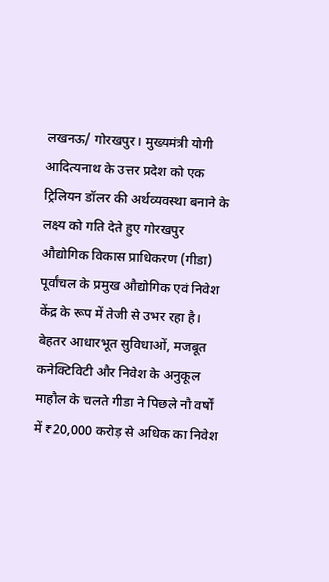लखनऊ/ गोरखपुर। मुख्यमंत्री योगी आदित्यनाथ के उत्तर प्रदेश को एक ट्रिलियन डॉलर की अर्थव्यवस्था बनाने के लक्ष्य को गति देते हुए गोरखपुर औद्योगिक विकास प्राधिकरण (गीडा) पूर्वांचल के प्रमुख औद्योगिक एवं निवेश केंद्र के रूप में तेजी से उभर रहा है। बेहतर आधारभूत सुविधाओं, मजबूत कनेक्टिविटी और निवेश के अनुकूल माहौल के चलते गीडा ने पिछले नौ वर्षों में ₹20,000 करोड़ से अधिक का निवेश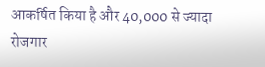आकर्षित किया है और 40,000 से ज्यादा रोजगार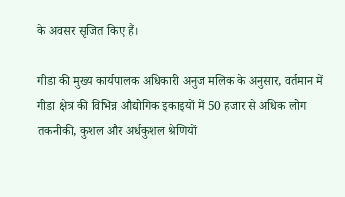के अवसर सृजित किए हैं।

गीडा की मुख्य कार्यपालक अधिकारी अनुज मलिक के अनुसार, वर्तमान में गीडा क्षेत्र की विभिन्न औद्योगिक इकाइयों में 50 हजार से अधिक लोग तकनीकी, कुशल और अर्धकुशल श्रेणियों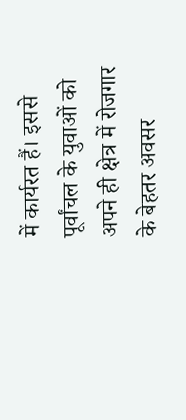में कार्यरत हैं। इससे पूर्वांचल के युवाओं को अपने ही क्षेत्र में रोजगार के बेहतर अवसर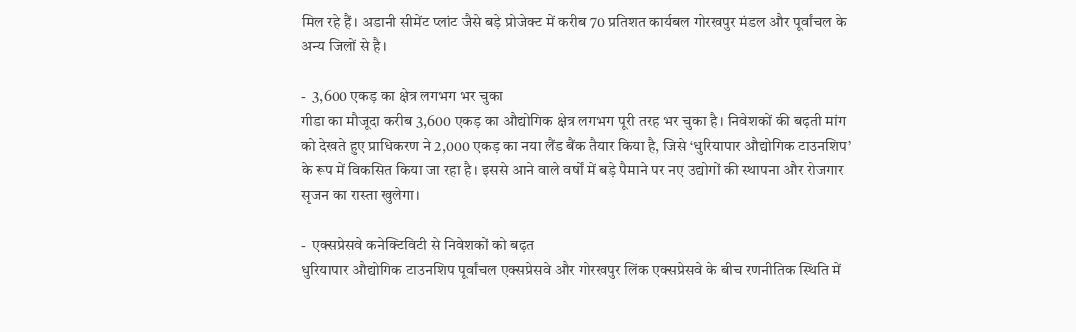मिल रहे हैं। अडानी सीमेंट प्लांट जैसे बड़े प्रोजेक्ट में करीब 70 प्रतिशत कार्यबल गोरखपुर मंडल और पूर्वांचल के अन्य जिलों से है।

-  3,600 एकड़ का क्षेत्र लगभग भर चुका
गीडा का मौजूदा करीब 3,600 एकड़ का औद्योगिक क्षेत्र लगभग पूरी तरह भर चुका है। निवेशकों की बढ़ती मांग को देखते हुए प्राधिकरण ने 2,000 एकड़ का नया लैंड बैंक तैयार किया है, जिसे ‘धुरियापार औद्योगिक टाउनशिप’ के रूप में विकसित किया जा रहा है। इससे आने वाले वर्षों में बड़े पैमाने पर नए उद्योगों की स्थापना और रोजगार सृजन का रास्ता खुलेगा।

-  एक्सप्रेसवे कनेक्टिविटी से निवेशकों को बढ़त
धुरियापार औद्योगिक टाउनशिप पूर्वांचल एक्सप्रेसवे और गोरखपुर लिंक एक्सप्रेसवे के बीच रणनीतिक स्थिति में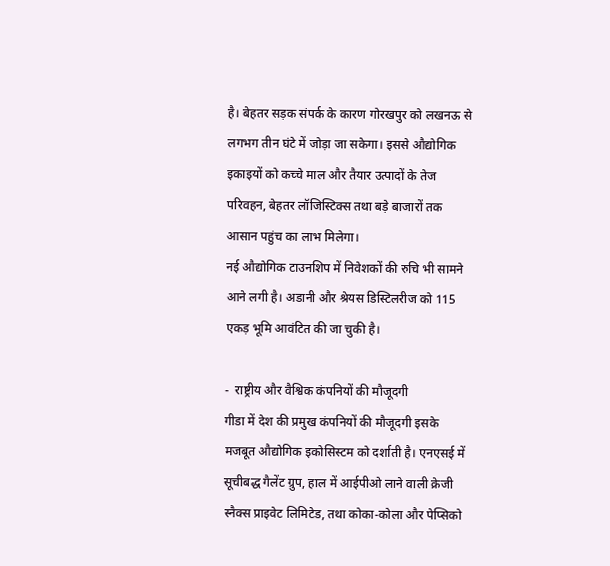है। बेहतर सड़क संपर्क के कारण गोरखपुर को लखनऊ से लगभग तीन घंटे में जोड़ा जा सकेगा। इससे औद्योगिक इकाइयों को कच्चे माल और तैयार उत्पादों के तेज परिवहन, बेहतर लॉजिस्टिक्स तथा बड़े बाजारों तक आसान पहुंच का लाभ मिलेगा।
नई औद्योगिक टाउनशिप में निवेशकों की रुचि भी सामने आने लगी है। अडानी और श्रेयस डिस्टिलरीज को 115 एकड़ भूमि आवंटित की जा चुकी है।

-  राष्ट्रीय और वैश्विक कंपनियों की मौजूदगी
गीडा में देश की प्रमुख कंपनियों की मौजूदगी इसके मजबूत औद्योगिक इकोसिस्टम को दर्शाती है। एनएसई में सूचीबद्ध गैलेंट ग्रुप, हाल में आईपीओ लाने वाली क्रेजी स्नैक्स प्राइवेट लिमिटेड, तथा कोका-कोला और पेप्सिको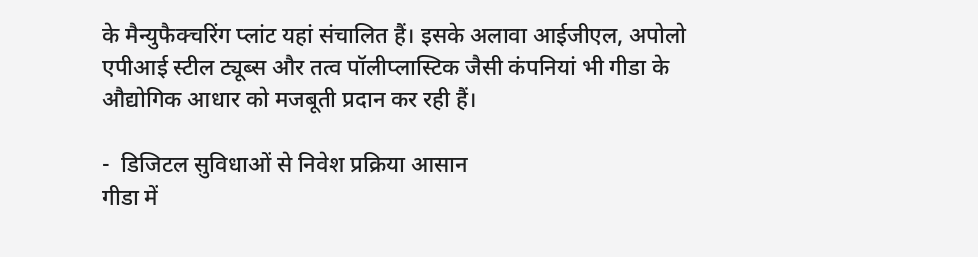के मैन्युफैक्चरिंग प्लांट यहां संचालित हैं। इसके अलावा आईजीएल, अपोलो एपीआई स्टील ट्यूब्स और तत्व पॉलीप्लास्टिक जैसी कंपनियां भी गीडा के औद्योगिक आधार को मजबूती प्रदान कर रही हैं।

-  डिजिटल सुविधाओं से निवेश प्रक्रिया आसान
गीडा में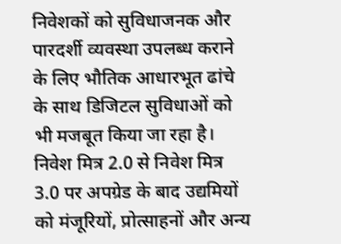निवेशकों को सुविधाजनक और पारदर्शी व्यवस्था उपलब्ध कराने के लिए भौतिक आधारभूत ढांचे के साथ डिजिटल सुविधाओं को भी मजबूत किया जा रहा है। निवेश मित्र 2.0 से निवेश मित्र 3.0 पर अपग्रेड के बाद उद्यमियों को मंजूरियों, प्रोत्साहनों और अन्य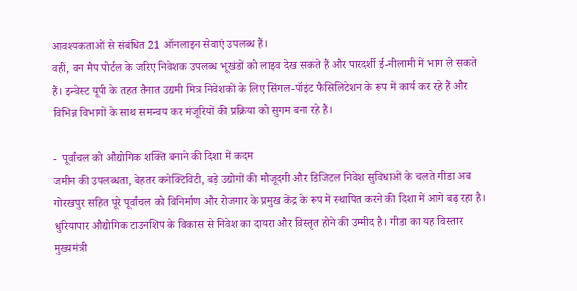आवश्यकताओं से संबंधित 21 ऑनलाइन सेवाएं उपलब्ध हैं।
वहीं, वन मैप पोर्टल के जरिए निवेशक उपलब्ध भूखंडों को लाइव देख सकते हैं और पारदर्शी ई-नीलामी में भाग ले सकते हैं। इन्वेस्ट यूपी के तहत तैनात उद्यमी मित्र निवेशकों के लिए सिंगल-पॉइंट फैसिलिटेशन के रूप में कार्य कर रहे हैं और विभिन्न विभागों के साथ समन्वय कर मंजूरियों की प्रक्रिया को सुगम बना रहे हैं।

-  पूर्वांचल को औद्योगिक शक्ति बनाने की दिशा में कदम
जमीन की उपलब्धता, बेहतर कनेक्टिविटी, बड़े उद्योगों की मौजूदगी और डिजिटल निवेश सुविधाओं के चलते गीडा अब गोरखपुर सहित पूरे पूर्वांचल को विनिर्माण और रोजगार के प्रमुख केंद्र के रूप में स्थापित करने की दिशा में आगे बढ़ रहा है। धुरियापार औद्योगिक टाउनशिप के विकास से निवेश का दायरा और विस्तृत होने की उम्मीद है। गीडा का यह विस्तार मुख्यमंत्री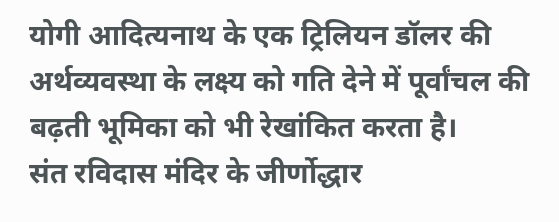योगी आदित्यनाथ के एक ट्रिलियन डॉलर की अर्थव्यवस्था के लक्ष्य को गति देने में पूर्वांचल की बढ़ती भूमिका को भी रेखांकित करता है।
संत रविदास मंदिर के जीर्णोद्धार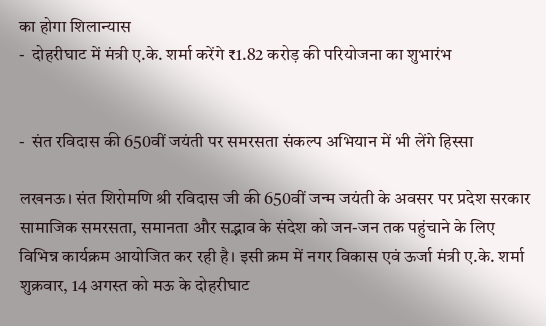का होगा शिलान्यास
-  दोहरीघाट में मंत्री ए.के. शर्मा करेंगे ₹1.82 करोड़ की परियोजना का शुभारंभ


-  संत रविदास की 650वीं जयंती पर समरसता संकल्प अभियान में भी लेंगे हिस्सा

लखनऊ। संत शिरोमणि श्री रविदास जी की 650वीं जन्म जयंती के अवसर पर प्रदेश सरकार सामाजिक समरसता, समानता और सद्भाव के संदेश को जन-जन तक पहुंचाने के लिए विभिन्न कार्यक्रम आयोजित कर रही है। इसी क्रम में नगर विकास एवं ऊर्जा मंत्री ए.के. शर्मा शुक्रवार, 14 अगस्त को मऊ के दोहरीघाट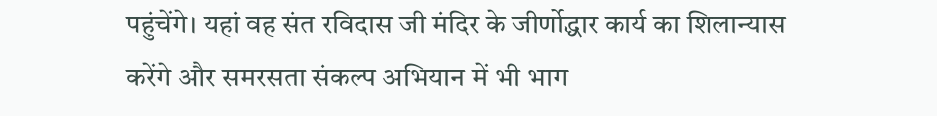पहुंचेंगे। यहां वह संत रविदास जी मंदिर के जीर्णोद्धार कार्य का शिलान्यास करेंगे और समरसता संकल्प अभियान में भी भाग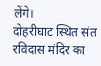लेंगे।
दोहरीघाट स्थित संत रविदास मंदिर का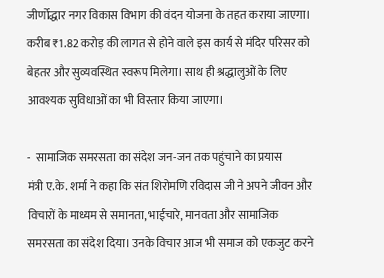जीर्णोद्धार नगर विकास विभाग की वंदन योजना के तहत कराया जाएगा। करीब ₹1.82 करोड़ की लागत से होने वाले इस कार्य से मंदिर परिसर को बेहतर और सुव्यवस्थित स्वरूप मिलेगा। साथ ही श्रद्धालुओं के लिए आवश्यक सुविधाओं का भी विस्तार किया जाएगा।

-  सामाजिक समरसता का संदेश जन-जन तक पहुंचाने का प्रयास
मंत्री ए.के. शर्मा ने कहा कि संत शिरोमणि रविदास जी ने अपने जीवन और विचारों के माध्यम से समानता, भाईचारे, मानवता और सामाजिक समरसता का संदेश दिया। उनके विचार आज भी समाज को एकजुट करने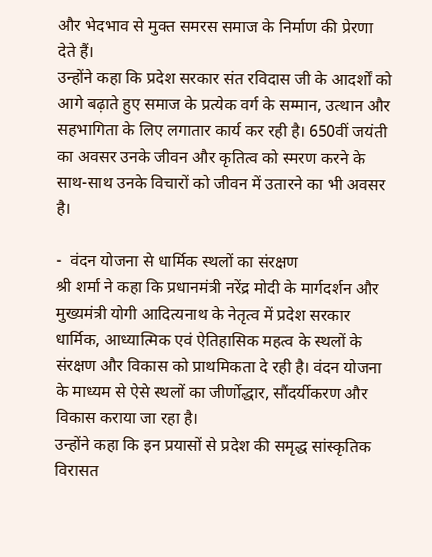और भेदभाव से मुक्त समरस समाज के निर्माण की प्रेरणा देते हैं।
उन्होंने कहा कि प्रदेश सरकार संत रविदास जी के आदर्शों को आगे बढ़ाते हुए समाज के प्रत्येक वर्ग के सम्मान, उत्थान और सहभागिता के लिए लगातार कार्य कर रही है। 650वीं जयंती का अवसर उनके जीवन और कृतित्व को स्मरण करने के साथ-साथ उनके विचारों को जीवन में उतारने का भी अवसर है।

-  वंदन योजना से धार्मिक स्थलों का संरक्षण
श्री शर्मा ने कहा कि प्रधानमंत्री नरेंद्र मोदी के मार्गदर्शन और मुख्यमंत्री योगी आदित्यनाथ के नेतृत्व में प्रदेश सरकार धार्मिक, आध्यात्मिक एवं ऐतिहासिक महत्व के स्थलों के संरक्षण और विकास को प्राथमिकता दे रही है। वंदन योजना के माध्यम से ऐसे स्थलों का जीर्णोद्धार, सौंदर्यीकरण और विकास कराया जा रहा है।
उन्होंने कहा कि इन प्रयासों से प्रदेश की समृद्ध सांस्कृतिक विरासत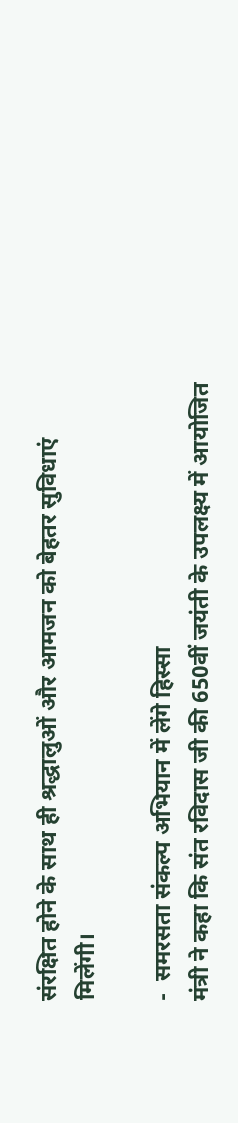संरक्षित होने के साथ ही श्रद्धालुओं और आमजन को बेहतर सुविधाएं मिलेंगी।

-  समरसता संकल्प अभियान में लेंगे हिस्सा
मंत्री ने कहा कि संत रविदास जी की 650वीं जयंती के उपलक्ष्य में आयोजित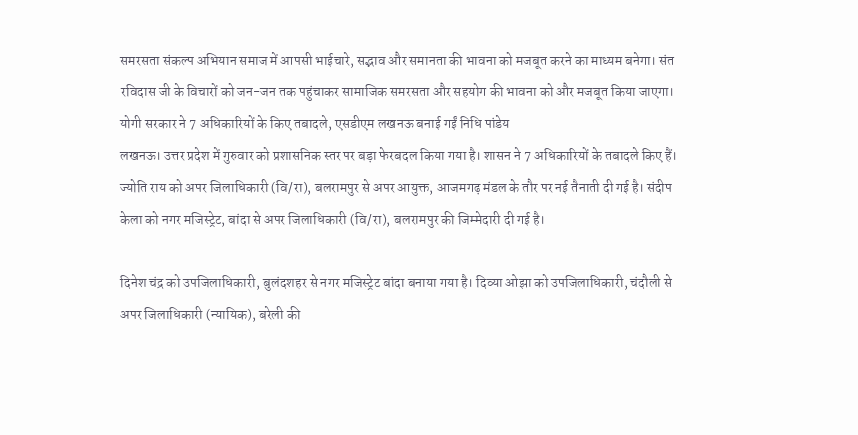समरसता संकल्प अभियान समाज में आपसी भाईचारे, सद्भाव और समानता की भावना को मजबूत करने का माध्यम बनेगा। संत रविदास जी के विचारों को जन-जन तक पहुंचाकर सामाजिक समरसता और सहयोग की भावना को और मजबूत किया जाएगा।
योगी सरकार ने 7 अधिकारियों के किए तबादले, एसडीएम लखनऊ बनाई गईं निधि पांडेय
लखनऊ। उत्तर प्रदेश में गुरुवार को प्रशासनिक स्तर पर बड़ा फेरबदल किया गया है। शासन ने 7 अधिकारियों के तबादले किए हैं। ज्योति राय को अपर जिलाधिकारी (वि/रा), बलरामपुर से अपर आयुक्त, आजमगढ़ मंडल के तौर पर नई तैनाती दी गई है। संदीप केला को नगर मजिस्ट्रेट, बांदा से अपर जिलाधिकारी (वि/रा), बलरामपुर की जिम्मेदारी दी गई है।

दिनेश चंद्र को उपजिलाधिकारी, बुलंदशहर से नगर मजिस्ट्रेट बांदा बनाया गया है। दिव्या ओझा को उपजिलाधिकारी, चंदौली से अपर जिलाधिकारी (न्यायिक), बरेली की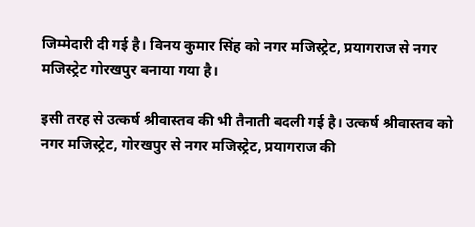जिम्मेदारी दी गई है। विनय कुमार सिंह को नगर मजिस्ट्रेट, प्रयागराज से नगर मजिस्ट्रेट गोरखपुर बनाया गया है।

इसी तरह से उत्कर्ष श्रीवास्तव की भी तैनाती बदली गई है। उत्कर्ष श्रीवास्तव को नगर मजिस्ट्रेट, गोरखपुर से नगर मजिस्ट्रेट, प्रयागराज की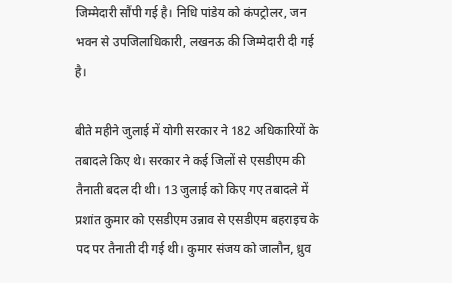जिम्मेदारी सौंपी गई है। निधि पांडेय को कंपट्रोलर, जन भवन से उपजिलाधिकारी, लखनऊ की जिम्मेदारी दी गई है।

बीते महीने जुलाई में योगी सरकार ने 182 अधिकारियों के तबादले किए थे। सरकार ने कई जिलों से एसडीएम की तैनाती बदल दी थी। 13 जुलाई को किए गए तबादले में प्रशांत कुमार को एसडीएम उन्नाव से एसडीएम बहराइच के पद पर तैनाती दी गई थी। कुमार संजय को जालौन, ध्रुव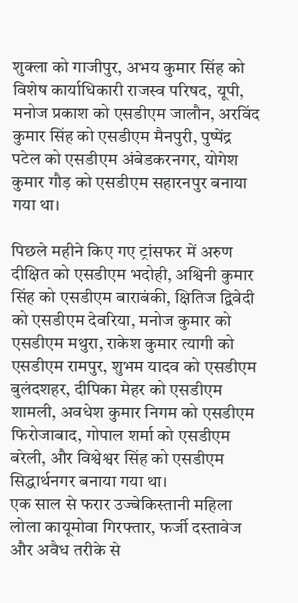शुक्ला को गाजीपुर, अभय कुमार सिंह को विशेष कार्याधिकारी राजस्व परिषद, यूपी, मनोज प्रकाश को एसडीएम जालौन, अरविंद कुमार सिंह को एसडीएम मैनपुरी, पुष्पेंद्र पटेल को एसडीएम अंबेडकरनगर, योगेश कुमार गौड़ को एसडीएम सहारनपुर बनाया गया था।

पिछले महीने किए गए ट्रांसफर में अरुण दीक्षित को एसडीएम भदोही, अश्विनी कुमार सिंह को एसडीएम बाराबंकी, क्षितिज द्विवेदी को एसडीएम देवरिया, मनोज कुमार को एसडीएम मथुरा, राकेश कुमार त्यागी को एसडीएम रामपुर, शुभम यादव को एसडीएम बुलंदशहर, दीपिका मेहर को एसडीएम शामली, अवधेश कुमार निगम को एसडीएम फिरोजाबाद, गोपाल शर्मा को एसडीएम बरेली, और विश्वेश्वर सिंह को एसडीएम सिद्धार्थनगर बनाया गया था।
एक साल से फरार उज्बेकिस्तानी महिला लोला कायूमोवा गिरफ्तार, फर्जी दस्तावेज और अवैध तरीके से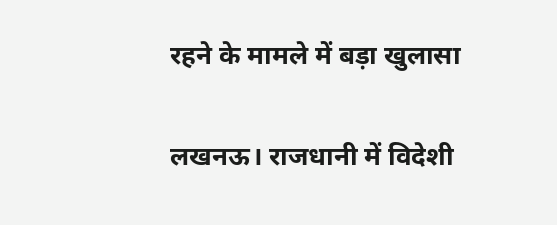रहने के मामले में बड़ा खुलासा

लखनऊ। राजधानी में विदेशी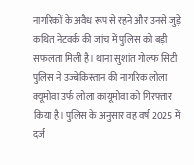नागरिकों के अवैध रूप से रहने और उनसे जुड़े कथित नेटवर्क की जांच में पुलिस को बड़ी सफलता मिली है। थाना सुशांत गोल्फ सिटी पुलिस ने उज्बेकिस्तान की नागरिक लोला क्यूमोवा उर्फ लोला कायूमोवा को गिरफ्तार किया है। पुलिस के अनुसार वह वर्ष 2025 में दर्ज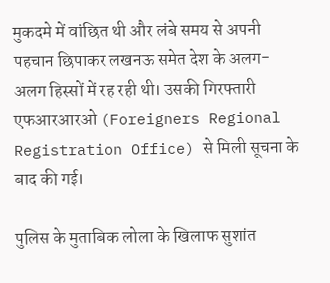मुकदमे में वांछित थी और लंबे समय से अपनी पहचान छिपाकर लखनऊ समेत देश के अलग-अलग हिस्सों में रह रही थी। उसकी गिरफ्तारी एफआरआरओ (Foreigners Regional Registration Office) से मिली सूचना के बाद की गई।

पुलिस के मुताबिक लोला के खिलाफ सुशांत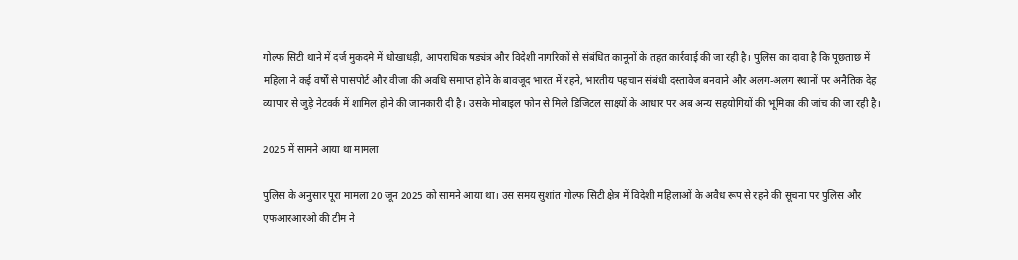गोल्फ सिटी थाने में दर्ज मुकदमे में धोखाधड़ी, आपराधिक षड्यंत्र और विदेशी नागरिकों से संबंधित कानूनों के तहत कार्रवाई की जा रही है। पुलिस का दावा है कि पूछताछ में महिला ने कई वर्षों से पासपोर्ट और वीजा की अवधि समाप्त होने के बावजूद भारत में रहने, भारतीय पहचान संबंधी दस्तावेज बनवाने और अलग-अलग स्थानों पर अनैतिक देह व्यापार से जुड़े नेटवर्क में शामिल होने की जानकारी दी है। उसके मोबाइल फोन से मिले डिजिटल साक्ष्यों के आधार पर अब अन्य सहयोगियों की भूमिका की जांच की जा रही है।

2025 में सामने आया था मामला

पुलिस के अनुसार पूरा मामला 20 जून 2025 को सामने आया था। उस समय सुशांत गोल्फ सिटी क्षेत्र में विदेशी महिलाओं के अवैध रूप से रहने की सूचना पर पुलिस और एफआरआरओ की टीम ने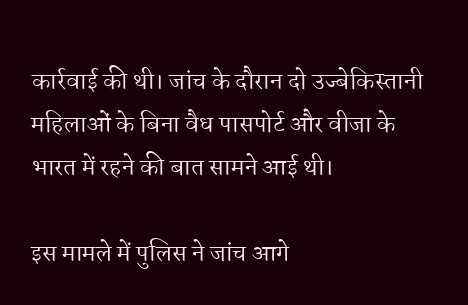कार्रवाई की थी। जांच के दौरान दो उज्बेकिस्तानी महिलाओं के बिना वैध पासपोर्ट और वीजा के भारत में रहने की बात सामने आई थी।

इस मामले में पुलिस ने जांच आगे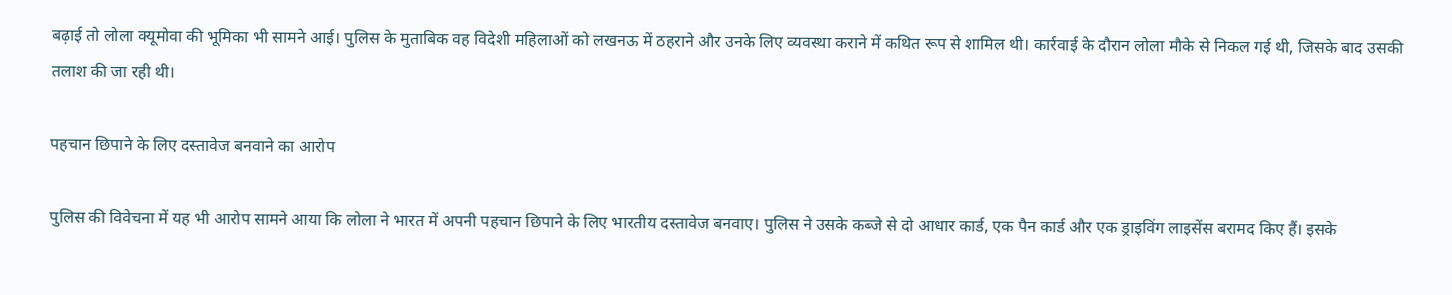बढ़ाई तो लोला क्यूमोवा की भूमिका भी सामने आई। पुलिस के मुताबिक वह विदेशी महिलाओं को लखनऊ में ठहराने और उनके लिए व्यवस्था कराने में कथित रूप से शामिल थी। कार्रवाई के दौरान लोला मौके से निकल गई थी, जिसके बाद उसकी तलाश की जा रही थी।

पहचान छिपाने के लिए दस्तावेज बनवाने का आरोप

पुलिस की विवेचना में यह भी आरोप सामने आया कि लोला ने भारत में अपनी पहचान छिपाने के लिए भारतीय दस्तावेज बनवाए। पुलिस ने उसके कब्जे से दो आधार कार्ड, एक पैन कार्ड और एक ड्राइविंग लाइसेंस बरामद किए हैं। इसके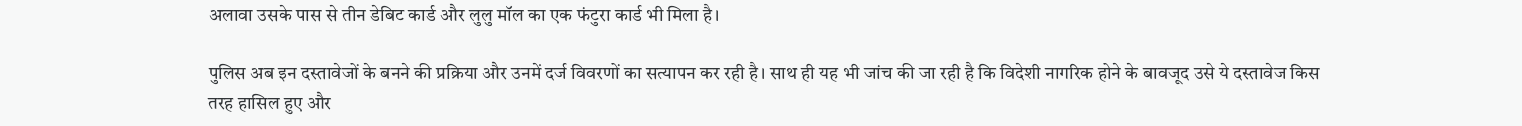अलावा उसके पास से तीन डेबिट कार्ड और लुलु मॉल का एक फंटुरा कार्ड भी मिला है।

पुलिस अब इन दस्तावेजों के बनने की प्रक्रिया और उनमें दर्ज विवरणों का सत्यापन कर रही है। साथ ही यह भी जांच की जा रही है कि विदेशी नागरिक होने के बावजूद उसे ये दस्तावेज किस तरह हासिल हुए और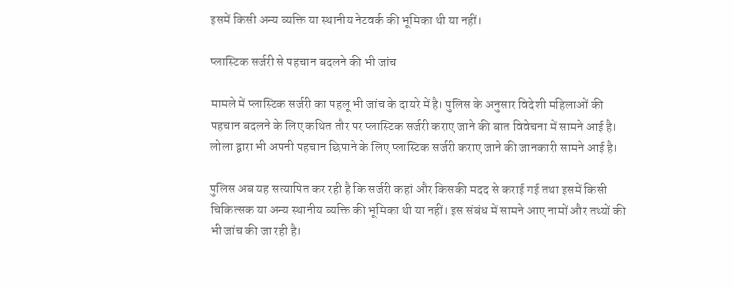इसमें किसी अन्य व्यक्ति या स्थानीय नेटवर्क की भूमिका थी या नहीं।

प्लास्टिक सर्जरी से पहचान बदलने की भी जांच

मामले में प्लास्टिक सर्जरी का पहलू भी जांच के दायरे में है। पुलिस के अनुसार विदेशी महिलाओं की पहचान बदलने के लिए कथित तौर पर प्लास्टिक सर्जरी कराए जाने की बात विवेचना में सामने आई है। लोला द्वारा भी अपनी पहचान छिपाने के लिए प्लास्टिक सर्जरी कराए जाने की जानकारी सामने आई है।

पुलिस अब यह सत्यापित कर रही है कि सर्जरी कहां और किसकी मदद से कराई गई तथा इसमें किसी चिकित्सक या अन्य स्थानीय व्यक्ति की भूमिका थी या नहीं। इस संबंध में सामने आए नामों और तथ्यों की भी जांच की जा रही है।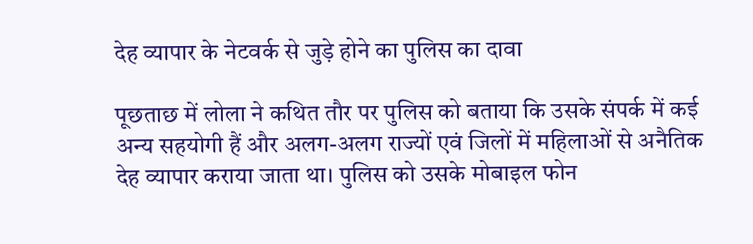देह व्यापार के नेटवर्क से जुड़े होने का पुलिस का दावा

पूछताछ में लोला ने कथित तौर पर पुलिस को बताया कि उसके संपर्क में कई अन्य सहयोगी हैं और अलग-अलग राज्यों एवं जिलों में महिलाओं से अनैतिक देह व्यापार कराया जाता था। पुलिस को उसके मोबाइल फोन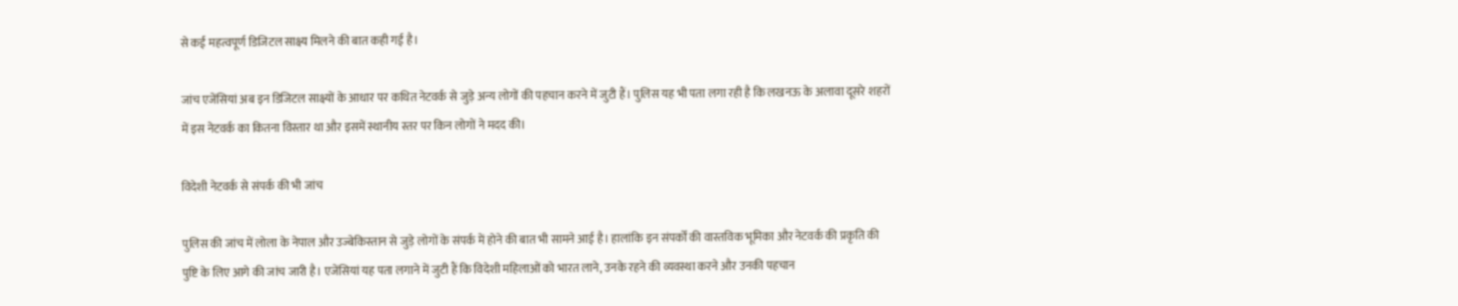से कई महत्वपूर्ण डिजिटल साक्ष्य मिलने की बात कही गई है।

जांच एजेंसियां अब इन डिजिटल साक्ष्यों के आधार पर कथित नेटवर्क से जुड़े अन्य लोगों की पहचान करने में जुटी हैं। पुलिस यह भी पता लगा रही है कि लखनऊ के अलावा दूसरे शहरों में इस नेटवर्क का कितना विस्तार था और इसमें स्थानीय स्तर पर किन लोगों ने मदद की।

विदेशी नेटवर्क से संपर्क की भी जांच

पुलिस की जांच में लोला के नेपाल और उज्बेकिस्तान से जुड़े लोगों के संपर्क में होने की बात भी सामने आई है। हालांकि इन संपर्कों की वास्तविक भूमिका और नेटवर्क की प्रकृति की पुष्टि के लिए आगे की जांच जारी है। एजेंसियां यह पता लगाने में जुटी हैं कि विदेशी महिलाओं को भारत लाने, उनके रहने की व्यवस्था करने और उनकी पहचान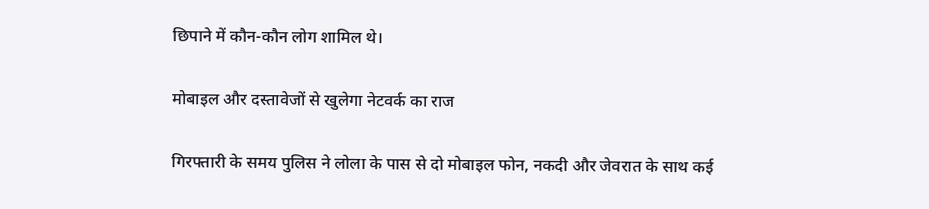छिपाने में कौन-कौन लोग शामिल थे।

मोबाइल और दस्तावेजों से खुलेगा नेटवर्क का राज

गिरफ्तारी के समय पुलिस ने लोला के पास से दो मोबाइल फोन, नकदी और जेवरात के साथ कई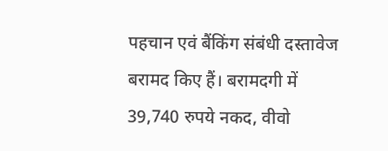पहचान एवं बैंकिंग संबंधी दस्तावेज बरामद किए हैं। बरामदगी में 39,740 रुपये नकद, वीवो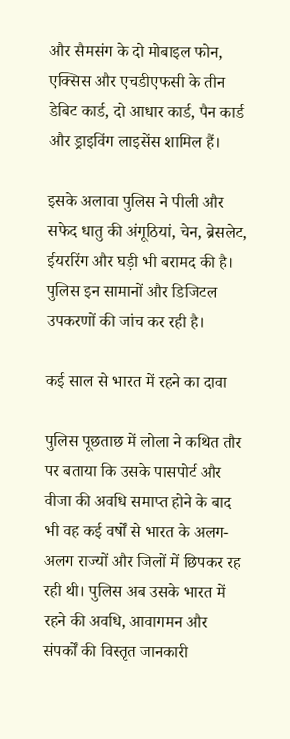और सैमसंग के दो मोबाइल फोन, एक्सिस और एचडीएफसी के तीन डेबिट कार्ड, दो आधार कार्ड, पैन कार्ड और ड्राइविंग लाइसेंस शामिल हैं।

इसके अलावा पुलिस ने पीली और सफेद धातु की अंगूठियां, चेन, ब्रेसलेट, ईयररिंग और घड़ी भी बरामद की है। पुलिस इन सामानों और डिजिटल उपकरणों की जांच कर रही है।

कई साल से भारत में रहने का दावा

पुलिस पूछताछ में लोला ने कथित तौर पर बताया कि उसके पासपोर्ट और वीजा की अवधि समाप्त होने के बाद भी वह कई वर्षों से भारत के अलग-अलग राज्यों और जिलों में छिपकर रह रही थी। पुलिस अब उसके भारत में रहने की अवधि, आवागमन और संपर्कों की विस्तृत जानकारी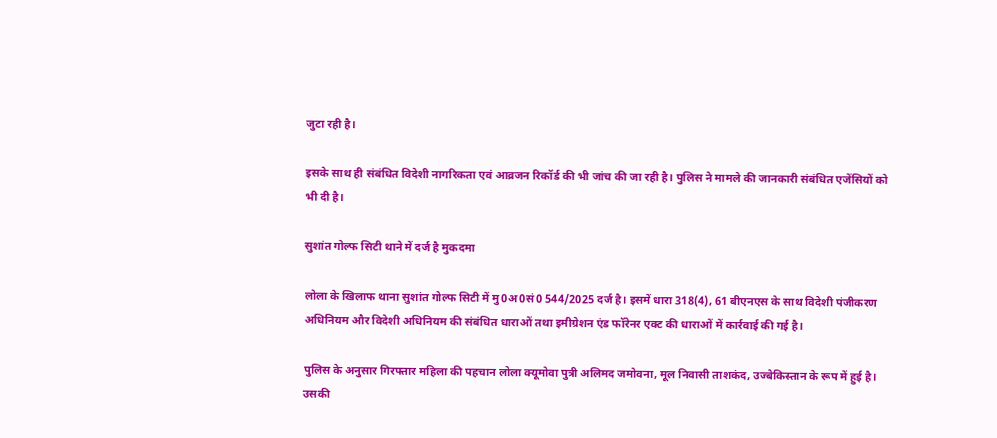जुटा रही है।

इसके साथ ही संबंधित विदेशी नागरिकता एवं आव्रजन रिकॉर्ड की भी जांच की जा रही है। पुलिस ने मामले की जानकारी संबंधित एजेंसियों को भी दी है।

सुशांत गोल्फ सिटी थाने में दर्ज है मुकदमा

लोला के खिलाफ थाना सुशांत गोल्फ सिटी में मु0अ0सं0 544/2025 दर्ज है। इसमें धारा 318(4), 61 बीएनएस के साथ विदेशी पंजीकरण अधिनियम और विदेशी अधिनियम की संबंधित धाराओं तथा इमीग्रेशन एंड फॉरेनर एक्ट की धाराओं में कार्रवाई की गई है।

पुलिस के अनुसार गिरफ्तार महिला की पहचान लोला क्यूमोवा पुत्री अलिमद जमोवना, मूल निवासी ताशकंद, उज्बेकिस्तान के रूप में हुई है। उसकी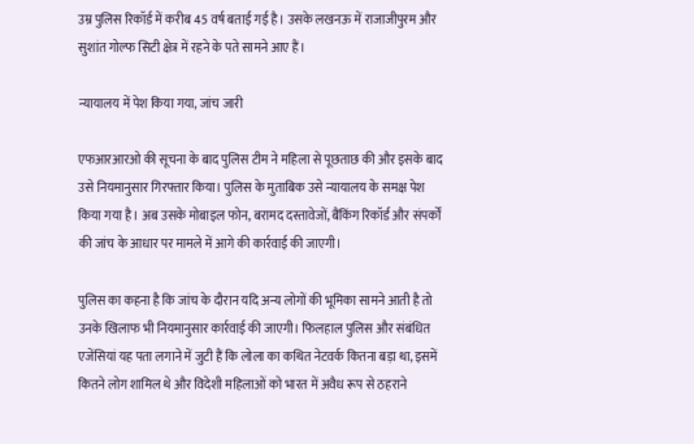उम्र पुलिस रिकॉर्ड में करीब 45 वर्ष बताई गई है। उसके लखनऊ में राजाजीपुरम और सुशांत गोल्फ सिटी क्षेत्र में रहने के पते सामने आए हैं।

न्यायालय में पेश किया गया, जांच जारी

एफआरआरओ की सूचना के बाद पुलिस टीम ने महिला से पूछताछ की और इसके बाद उसे नियमानुसार गिरफ्तार किया। पुलिस के मुताबिक उसे न्यायालय के समक्ष पेश किया गया है। अब उसके मोबाइल फोन, बरामद दस्तावेजों, बैंकिंग रिकॉर्ड और संपर्कों की जांच के आधार पर मामले में आगे की कार्रवाई की जाएगी।

पुलिस का कहना है कि जांच के दौरान यदि अन्य लोगों की भूमिका सामने आती है तो उनके खिलाफ भी नियमानुसार कार्रवाई की जाएगी। फिलहाल पुलिस और संबंधित एजेंसियां यह पता लगाने में जुटी हैं कि लोला का कथित नेटवर्क कितना बड़ा था, इसमें कितने लोग शामिल थे और विदेशी महिलाओं को भारत में अवैध रूप से ठहराने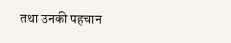तथा उनकी पहचान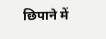छिपाने में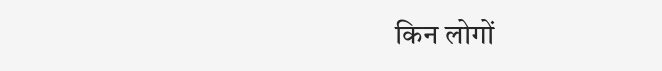किन लोगों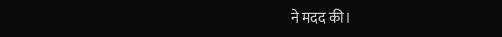ने मदद की।